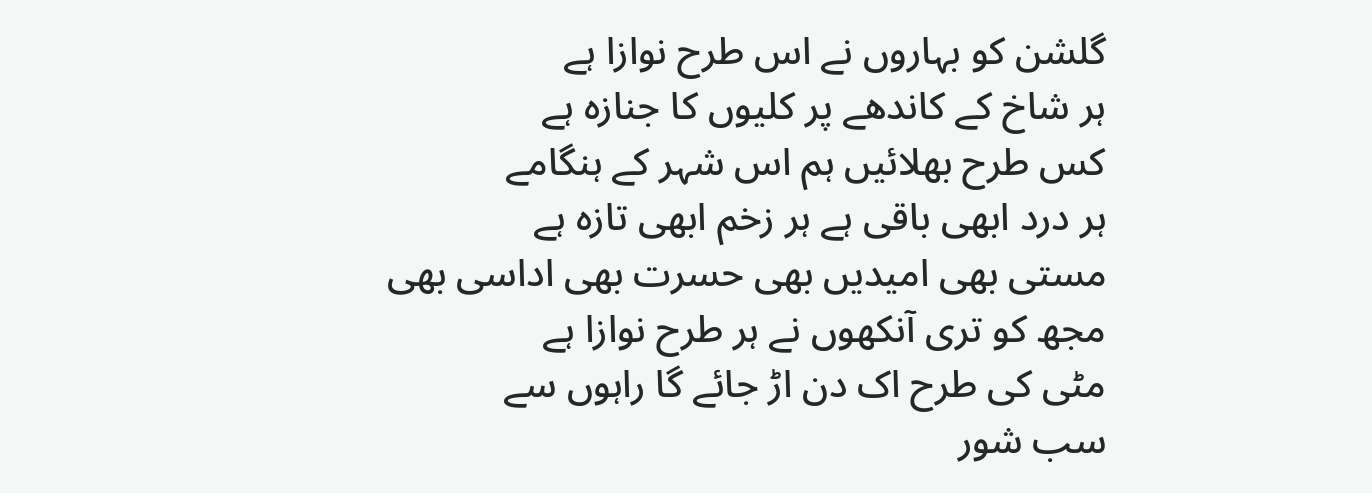گلشن کو بہاروں نے اس طرح نوازا ہے
ہر شاخ کے کاندھے پر کلیوں کا جنازہ ہے
کس طرح بھلائیں ہم اس شہر کے ہنگامے
ہر درد ابھی باقی ہے ہر زخم ابھی تازہ ہے
مستی بھی امیدیں بھی حسرت بھی اداسی بھی
مجھ کو تری آنکھوں نے ہر طرح نوازا ہے
مٹی کی طرح اک دن اڑ جائے گا راہوں سے
سب شور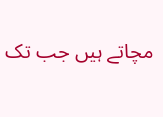مچاتے ہیں جب تک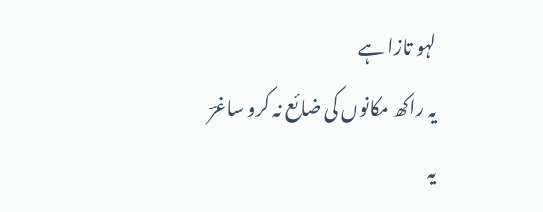لہو تازا ہے
یہ راکھ مکانوں کی ضائع نہ کرو ساغرؔ
یہ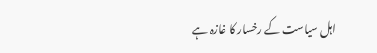اہل سیاست کے رخسار کا غازہ ہے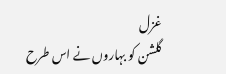غزل
گلشن کو بہاروں نے اس طرح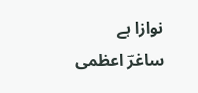نوازا ہے
ساغرؔ اعظمی